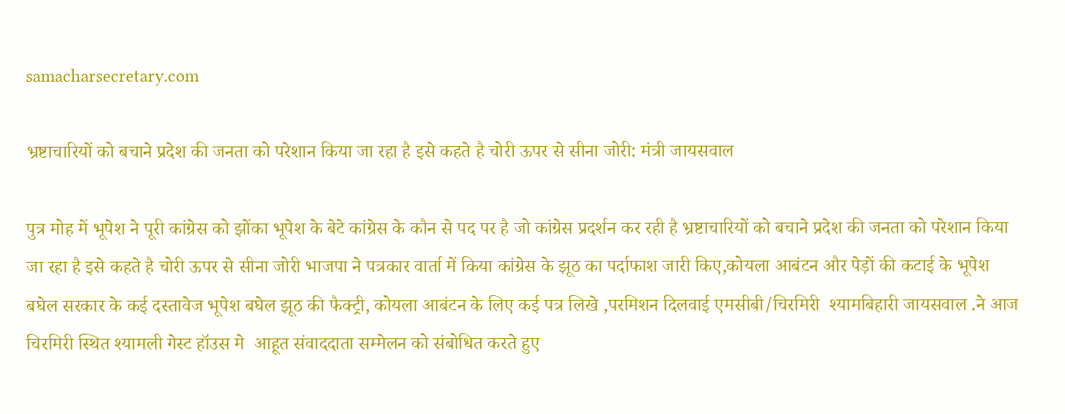samacharsecretary.com

भ्रष्टाचारियों को बचाने प्रदेश की जनता को परेशान किया जा रहा है इसे कहते है चोरी ऊपर से सीना जोरी: मंत्री जायसवाल

पुत्र मोह में भूपेश ने पूरी कांग्रेस को झोंका भूपेश के बेटे कांग्रेस के कौन से पद पर है जो कांग्रेस प्रदर्शन कर रही है भ्रष्टाचारियों को बचाने प्रदेश की जनता को परेशान किया जा रहा है इसे कहते है चोरी ऊपर से सीना जोरी भाजपा ने पत्रकार वार्ता में किया कांग्रेस के झूठ का पर्दाफाश जारी किए,कोयला आबंटन और पेड़ों की कटाई के भूपेश बघेल सरकार के कई दस्तावेज भूपेश बघेल झूठ की फैक्ट्री, कोयला आबंटन के लिए कई पत्र लिखे ,परमिशन दिलवाई एमसीबी/चिरमिरी  श्यामबिहारी जायसवाल .ने आज चिरमिरी स्थित श्यामली गेस्ट हॉउस मे  आहूत संवाददाता सम्मेलन को संबोधित करते हुए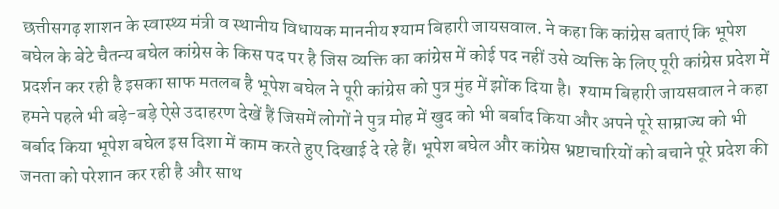छत्तीसगढ़ शाशन के स्वास्थ्य मंत्री व स्थानीय विधायक माननीय श्याम बिहारी जायसवाल. ने कहा कि कांग्रेस बताएं कि भूपेश बघेल के बेटे चैतन्य बघेल कांग्रेस के किस पद पर है जिस व्यक्ति का कांग्रेस में कोई पद नहीं उसे व्यक्ति के लिए पूरी कांग्रेस प्रदेश में प्रदर्शन कर रही है इसका साफ मतलब है भूपेश बघेल ने पूरी कांग्रेस को पुत्र मुंह में झोंक दिया है।  श्याम बिहारी जायसवाल ने कहा हमने पहले भी बड़े-बड़े ऐसे उदाहरण देखें हैं जिसमें लोगों ने पुत्र मोह में खुद को भी बर्बाद किया और अपने पूरे साम्राज्य को भी बर्बाद किया भूपेश बघेल इस दिशा में काम करते हुए दिखाई दे रहे हैं। भूपेश बघेल और कांग्रेस भ्रष्टाचारियों को बचाने पूरे प्रदेश की जनता को परेशान कर रही है और साथ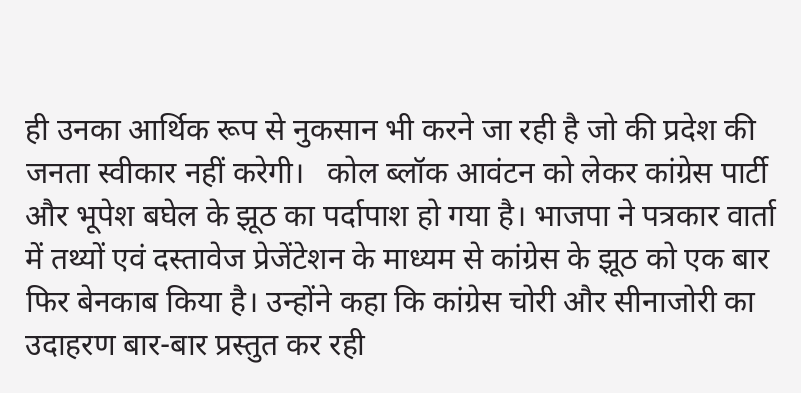ही उनका आर्थिक रूप से नुकसान भी करने जा रही है जो की प्रदेश की जनता स्वीकार नहीं करेगी।   कोल ब्लॉक आवंटन को लेकर कांग्रेस पार्टी और भूपेश बघेल के झूठ का पर्दापाश हो गया है। भाजपा ने पत्रकार वार्ता में तथ्यों एवं दस्तावेज प्रेजेंटेशन के माध्यम से कांग्रेस के झूठ को एक बार फिर बेनकाब किया है। उन्होंने कहा कि कांग्रेस चोरी और सीनाजोरी का उदाहरण बार-बार प्रस्तुत कर रही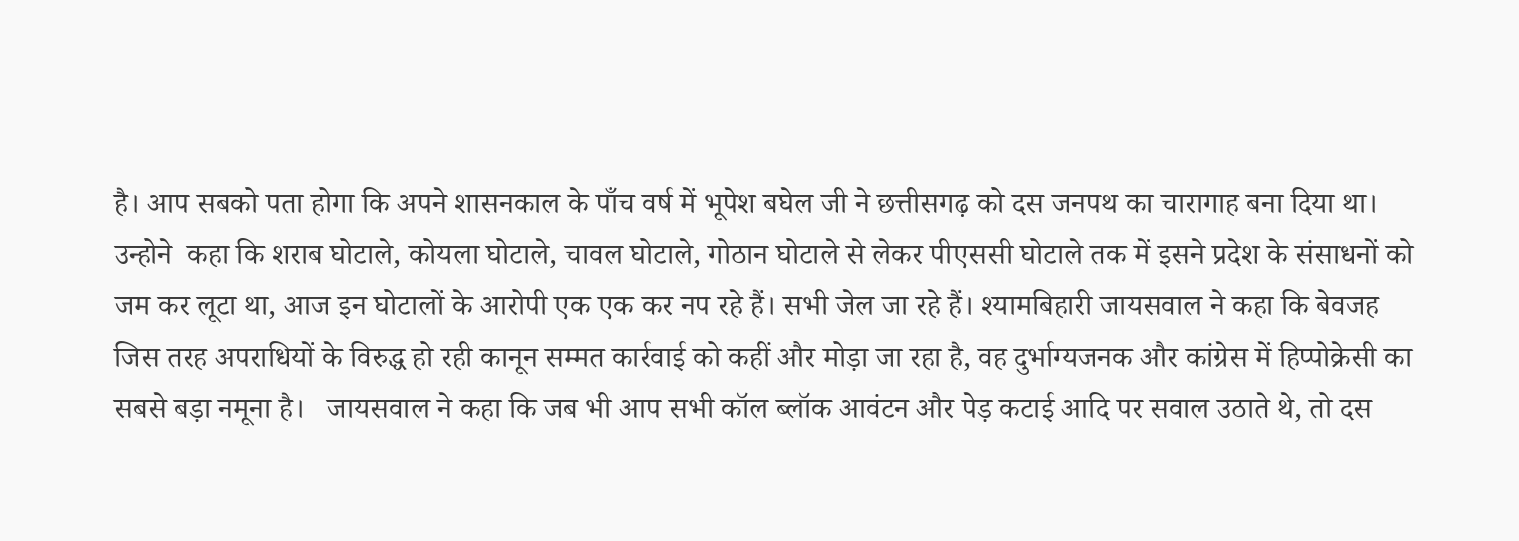है। आप सबको पता होगा कि अपने शासनकाल के पाँच वर्ष में भूपेश बघेल जी ने छत्तीसगढ़ को दस जनपथ का चारागाह बना दिया था।   उन्होने  कहा कि शराब घोटाले, कोयला घोटाले, चावल घोटाले, गोठान घोटाले से लेकर पीएससी घोटाले तक में इसने प्रदेश के संसाधनों को जम कर लूटा था, आज इन घोटालों के आरोपी एक एक कर नप रहे हैं। सभी जेल जा रहे हैं। श्यामबिहारी जायसवाल ने कहा कि बेवजह जिस तरह अपराधियों के विरुद्ध हो रही कानून सम्मत कार्रवाई को कहीं और मोड़ा जा रहा है, वह दुर्भाग्यजनक और कांग्रेस में हिप्पोक्रेसी का सबसे बड़ा नमूना है।   जायसवाल ने कहा कि जब भी आप सभी कॉल ब्लॉक आवंटन और पेड़ कटाई आदि पर सवाल उठाते थे, तो दस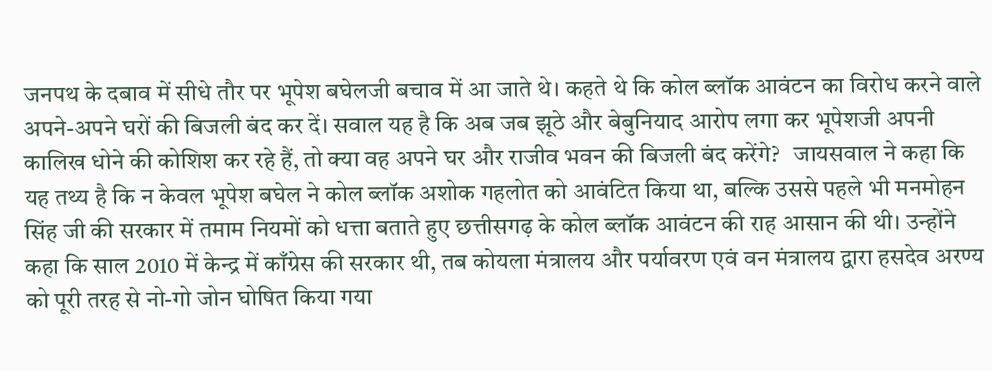जनपथ के दबाव में सीधे तौर पर भूपेश बघेलजी बचाव में आ जाते थे। कहते थे कि कोल ब्लॉक आवंटन का विरोध करने वाले अपने-अपने घरों की बिजली बंद कर दें। सवाल यह है कि अब जब झूठे और बेबुनियाद आरोप लगा कर भूपेशजी अपनी कालिख धोने की कोशिश कर रहे हैं, तो क्या वह अपने घर और राजीव भवन की बिजली बंद करेंगे?   जायसवाल ने कहा कि यह तथ्य है कि न केवल भूपेश बघेल ने कोल ब्लॉक अशोक गहलोत को आवंटित किया था, बल्कि उससे पहले भी मनमोहन सिंह जी की सरकार में तमाम नियमों को धत्ता बताते हुए छत्तीसगढ़ के कोल ब्लॉक आवंटन की राह आसान की थी। उन्होंने कहा कि साल 2010 में केन्द्र में काँग्रेस की सरकार थी, तब कोयला मंत्रालय और पर्यावरण एवं वन मंत्रालय द्वारा हसदेव अरण्य को पूरी तरह से नो-गो जोन घोषित किया गया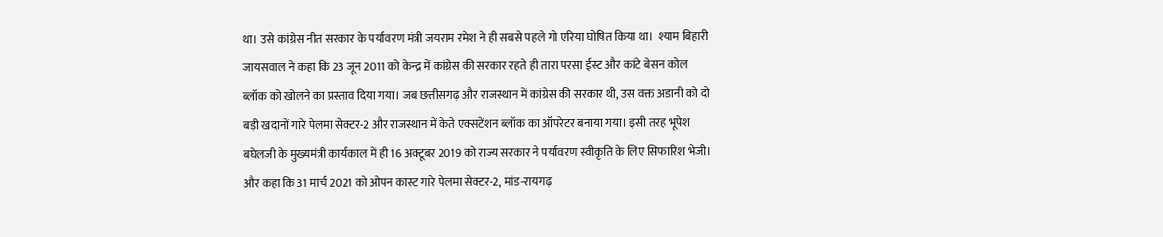था। उसे कांग्रेस नीत सरकार के पर्यावरण मंत्री जयराम रमेश ने ही सबसे पहले गो एरिया घोषित किया था।  श्याम बिहारी जायसवाल ने कहा कि 23 जून 2011 को केन्द्र में कांग्रेस की सरकार रहते ही तारा परसा ईस्ट और कांटे बेसन कोल ब्लॉक को खोलने का प्रस्ताव दिया गया। जब छत्तीसगढ़ और राजस्थान में कांग्रेस की सरकार थी, उस वक्त अडानी को दो बड़ी खदानों गारे पेलमा सेक्टर-2 और राजस्थान में केते एक्सटेंशन ब्लॉक का ऑपरेटर बनाया गया। इसी तरह भूपेश बघेलजी के मुख्यमंत्री कार्यकाल में ही 16 अक्टूबर 2019 को राज्य सरकार ने पर्यावरण स्वीकृति के लिए सिफारिश भेजी।  और कहा कि 31 मार्च 2021 को ओपन कास्ट गारे पेलमा सेक्टर-2, मांड-रायगढ़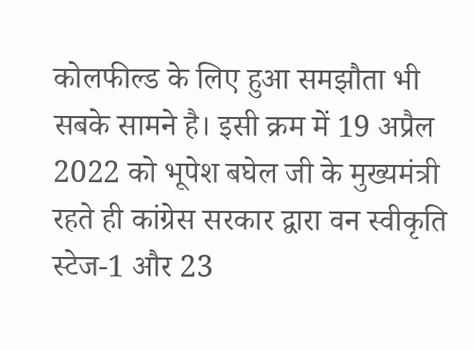कोलफील्ड के लिए हुआ समझौता भी सबके सामने है। इसी क्रम में 19 अप्रैल 2022 को भूपेश बघेल जी के मुख्यमंत्री रहते ही कांग्रेस सरकार द्वारा वन स्वीकृति स्टेज-1 और 23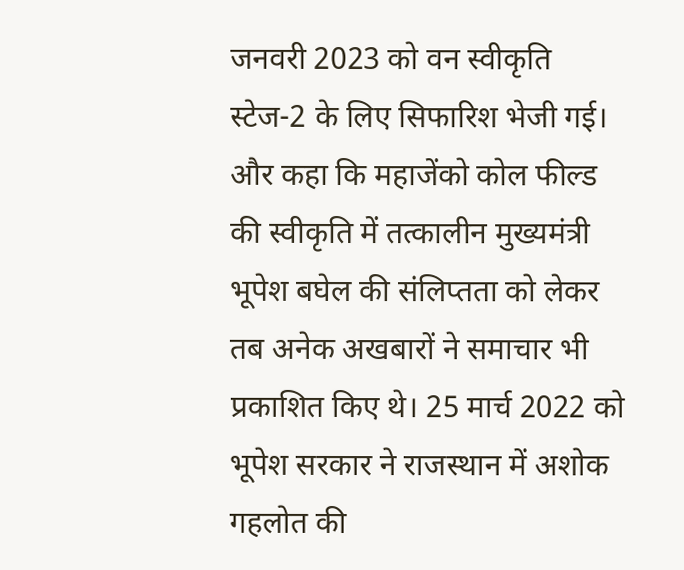जनवरी 2023 को वन स्वीकृति स्टेज-2 के लिए सिफारिश भेजी गई।  और कहा कि महाजेंको कोल फील्ड की स्वीकृति में तत्कालीन मुख्यमंत्री भूपेश बघेल की संलिप्तता को लेकर तब अनेक अखबारों ने समाचार भी प्रकाशित किए थे। 25 मार्च 2022 को भूपेश सरकार ने राजस्थान में अशोक गहलोत की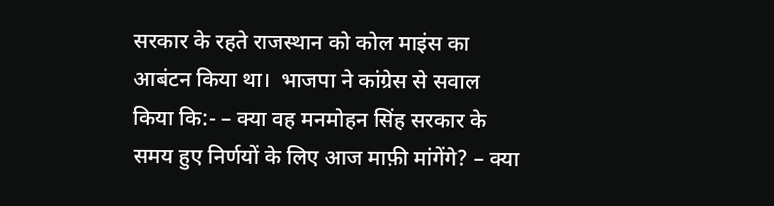सरकार के रहते राजस्थान को कोल माइंस का आबंटन किया था।  भाजपा ने कांग्रेस से सवाल किया कि:- – क्या वह मनमोहन सिंह सरकार के समय हुए निर्णयों के लिए आज माफ़ी मांगेंगे? – क्या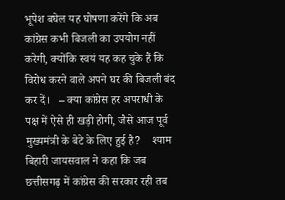भूपेश बघेल यह घोषणा करेंगे कि अब कांग्रेस कभी बिजली का उपयोग नहीं करेगी, क्योंकि स्वयं यह कह चुके हैं कि विरोध करने वाले अपने घर की बिजली बंद कर दें।   – क्या कांग्रेस हर अपराधी के पक्ष में ऐसे ही खड़ी होगी, जैसे आज पूर्व मुख्यमंत्री के बेटे के लिए हुई है?    श्याम बिहारी जायसवाल ने कहा कि जब छत्तीसगढ़ में कांग्रेस की सरकार रही तब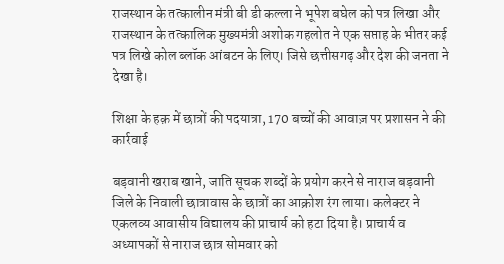राजस्थान के तत्कालीन मंत्री बी डी कल्ला ने भूपेश बघेल को पत्र लिखा और राजस्थान के तत्कालिक मुख्यमंत्री अशोक गहलोत ने एक सप्ताह के भीतर कई पत्र लिखे कोल ब्लॉक आंबटन के लिए। जिसे छत्तीसगढ़ और देश की जनता ने देखा है।

शिक्षा के हक़ में छात्रों की पदयात्रा, 170 बच्चों की आवाज़ पर प्रशासन ने की कार्रवाई

बड़वानी खराब खाने, जाति सूचक शब्दों के प्रयोग करने से नाराज बड़वानी जिले के निवाली छात्रावास के छात्रों का आक्रोश रंग लाया। कलेक्टर ने एकलव्य आवासीय विद्यालय की प्राचार्य को हटा दिया है। प्राचार्य व अध्यापकों से नाराज छात्र सोमवार को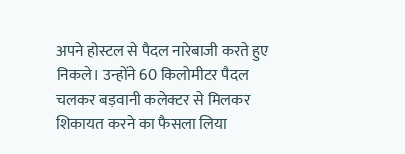अपने होस्टल से पैदल नारेबाजी करते हुए निकले। उन्होंने 60 किलोमीटर पैदल चलकर बड़वानी कलेक्टर से मिलकर शिकायत करने का फैसला लिया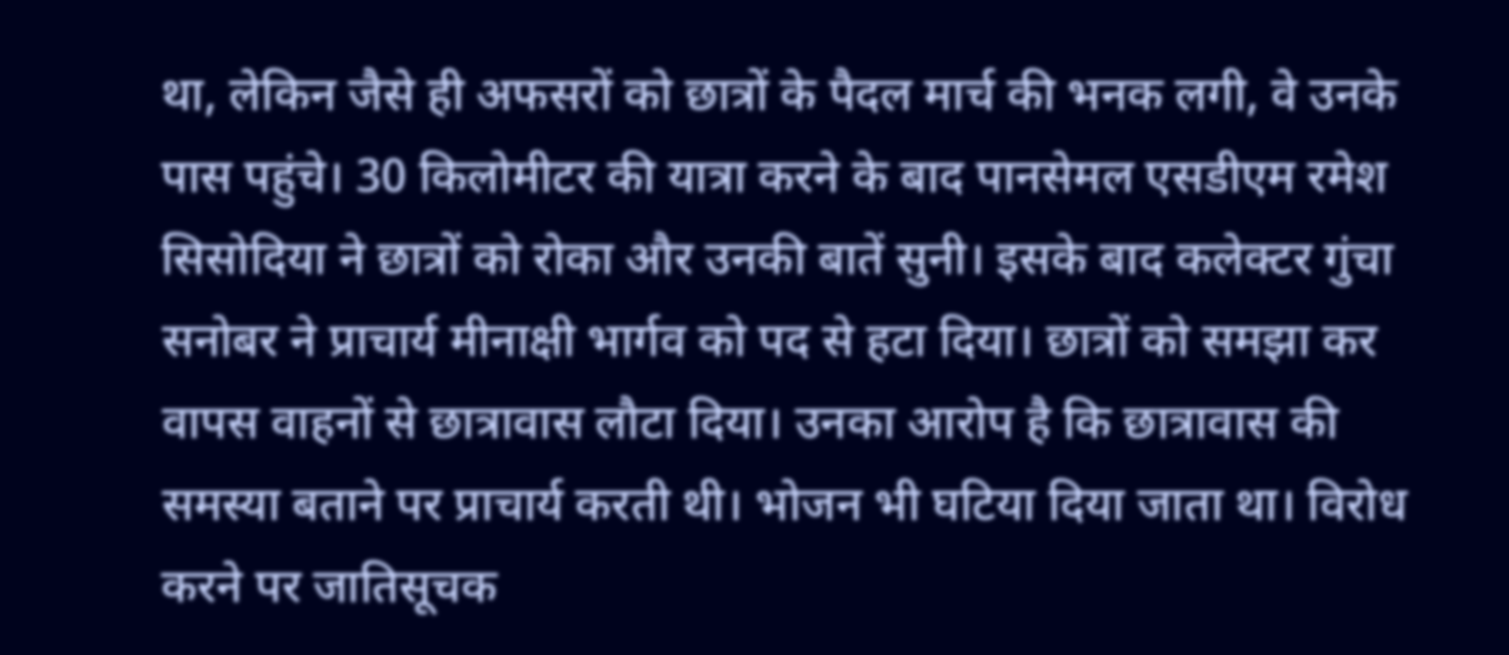था, लेकिन जैसे ही अफसरों को छात्रों के पैदल मार्च की भनक लगी, वे उनके पास पहुंचे। 30 किलोमीटर की यात्रा करने के बाद पानसेमल एसडीएम रमेश सिसोदिया ने छात्रों को रोका और उनकी बातें सुनी। इसके बाद कलेक्टर गुंचा सनोबर ने प्राचार्य मीनाक्षी भार्गव को पद से हटा दिया। छात्रों को समझा कर वापस वाहनों से छात्रावास लौटा दिया। उनका आरोप है कि छात्रावास की समस्या बताने पर प्राचार्य करती थी। भोजन भी घटिया दिया जाता था। विरोध करने पर जातिसूचक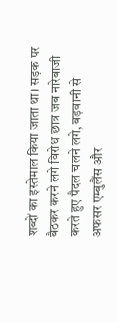शब्दों का इस्तेमाल किया जाता था। सड़क पर बैठकर करने लगे विरोध छात्र जब नारेबाजी करते हुए पैदल चलने लगे, बड़वानी से अफसर एम्बुलैंस और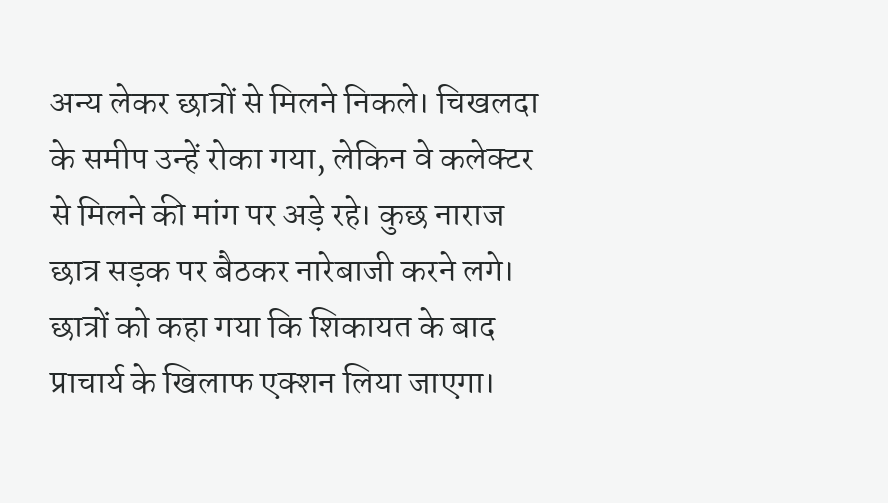अन्य लेकर छात्रों से मिलने निकले। चिखलदा के समीप उन्हें रोका गया, लेकिन वे कलेक्टर से मिलने की मांग पर अड़े रहे। कुछ नाराज छात्र सड़क पर बैठकर नारेबाजी करने लगे। छात्रों को कहा गया कि शिकायत के बाद प्राचार्य के खिलाफ एक्शन लिया जाएगा।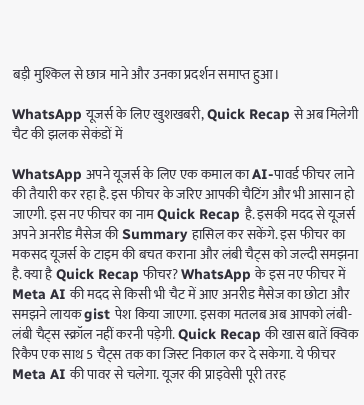बड़ी मुश्किल से छात्र माने और उनका प्रदर्शन समाप्त हुआ।

WhatsApp यूजर्स के लिए खुशखबरी, Quick Recap से अब मिलेगी चैट की झलक सेकंडों में

WhatsApp अपने यूजर्स के लिए एक कमाल का AI-पावर्ड फीचर लाने की तैयारी कर रहा है. इस फीचर के जरिए आपकी चैटिंग और भी आसान हो जाएगी. इस नए फीचर का नाम Quick Recap है. इसकी मदद से यूजर्स अपने अनरीड मैसेज की Summary हासिल कर सकेंगे. इस फीचर का मकसद यूजर्स के टाइम की बचत कराना और लंबी चैट्स को जल्दी समझना है. क्या है Quick Recap फीचर? WhatsApp के इस नए फीचर में Meta AI की मदद से किसी भी चैट में आए अनरीड मैसेज का छोटा और समझने लायक gist पेश किया जाएगा. इसका मतलब अब आपको लंबी-लंबी चैट्स स्क्रॉल नहीं करनी पड़ेगी. Quick Recap की खास बातें क्विक रिकैप एक साथ 5 चैट्स तक का जिस्ट निकाल कर दे सकेगा. ये फीचर Meta AI की पावर से चलेगा. यूजर की प्राइवेसी पूरी तरह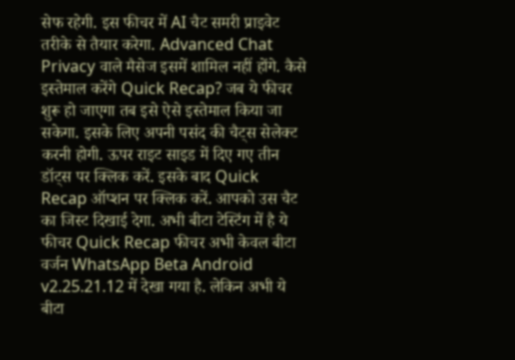सेफ रहेगी. इस फीचर में AI चैट समरी प्राइवेट तरीके से तैयार करेगा. Advanced Chat Privacy वाले मैसेज इसमें शामिल नहीं होंगे. कैसे इस्तेमाल करेंगे Quick Recap? जब ये फीचर शुरू हो जाएगा तब इसे ऐसे इस्तेमाल किया जा सकेगा. इसके लिए अपनी पसंद की चैट्स सेलेक्ट करनी होगी. ऊपर राइट साइड में दिए गए तीन डॉट्स पर क्लिक करें. इसके बाद Quick Recap ऑप्शन पर क्लिक करें. आपको उस चैट का जिस्ट दिखाई देगा. अभी बीटा टेस्टिंग में है ये फीचर Quick Recap फीचर अभी केवल बीटा वर्जन WhatsApp Beta Android v2.25.21.12 में देखा गया है. लेकिन अभी ये बीटा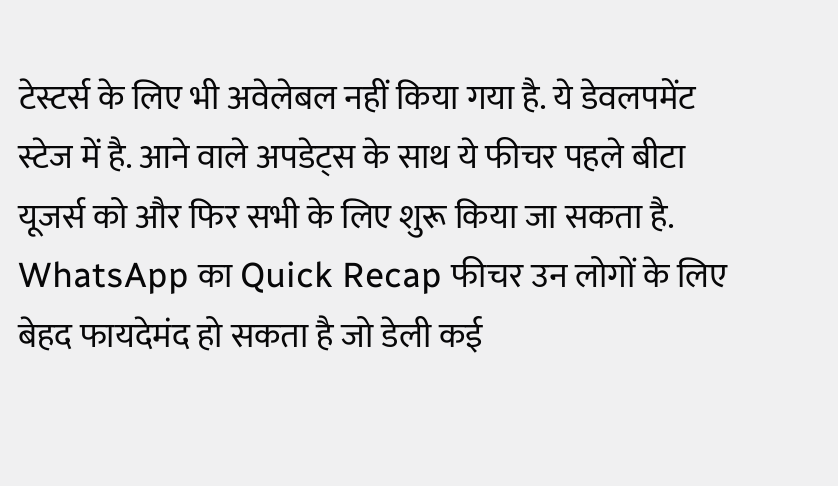टेस्टर्स के लिए भी अवेलेबल नहीं किया गया है. ये डेवलपमेंट स्टेज में है. आने वाले अपडेट्स के साथ ये फीचर पहले बीटा यूजर्स को और फिर सभी के लिए शुरू किया जा सकता है. WhatsApp का Quick Recap फीचर उन लोगों के लिए बेहद फायदेमंद हो सकता है जो डेली कई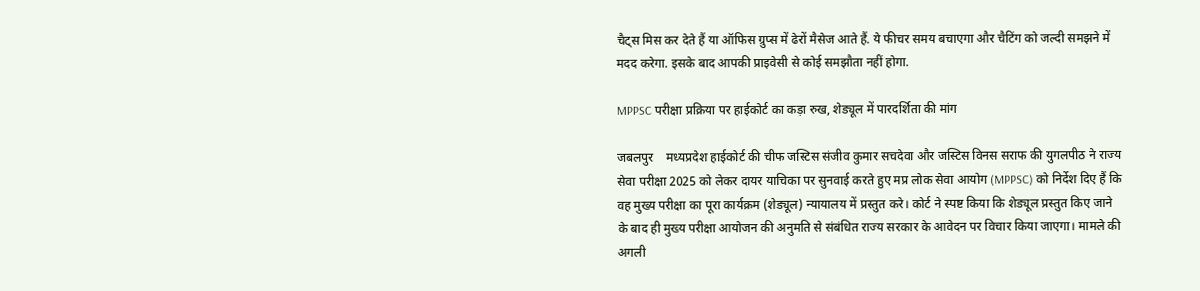चैट्स मिस कर देते हैं या ऑफिस ग्रुप्स में ढेरों मैसेज आते हैं. ये फीचर समय बचाएगा और चैटिंग को जल्दी समझने में मदद करेगा. इसके बाद आपकी प्राइवेसी से कोई समझौता नहीं होगा.

MPPSC परीक्षा प्रक्रिया पर हाईकोर्ट का कड़ा रुख, शेड्यूल में पारदर्शिता की मांग

जबलपुर    मध्यप्रदेश हाईकोर्ट की चीफ जस्टिस संजीव कुमार सचदेवा और जस्टिस विनस सराफ की युगलपीठ ने राज्य सेवा परीक्षा 2025 को लेकर दायर याचिका पर सुनवाई करते हुए मप्र लोक सेवा आयोग (MPPSC) को निर्देश दिए हैं कि वह मुख्य परीक्षा का पूरा कार्यक्रम (शेड्यूल) न्यायालय में प्रस्तुत करे। कोर्ट ने स्पष्ट किया कि शेड्यूल प्रस्तुत किए जाने के बाद ही मुख्य परीक्षा आयोजन की अनुमति से संबंधित राज्य सरकार के आवेदन पर विचार किया जाएगा। मामले की अगली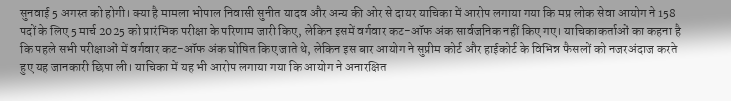सुनवाई 5 अगस्त को होगी। क्या है मामला भोपाल निवासी सुनीत यादव और अन्य की ओर से दायर याचिका में आरोप लगाया गया कि मप्र लोक सेवा आयोग ने 158 पदों के लिए 5 मार्च 2025 को प्रारंभिक परीक्षा के परिणाम जारी किए, लेकिन इसमें वर्गवार कट-ऑफ अंक सार्वजनिक नहीं किए गए। याचिकाकर्ताओं का कहना है कि पहले सभी परीक्षाओं में वर्गवार कट-ऑफ अंक घोषित किए जाते थे, लेकिन इस बार आयोग ने सुप्रीम कोर्ट और हाईकोर्ट के विभिन्न फैसलों को नजरअंदाज करते हुए यह जानकारी छिपा ली। याचिका में यह भी आरोप लगाया गया कि आयोग ने अनारक्षित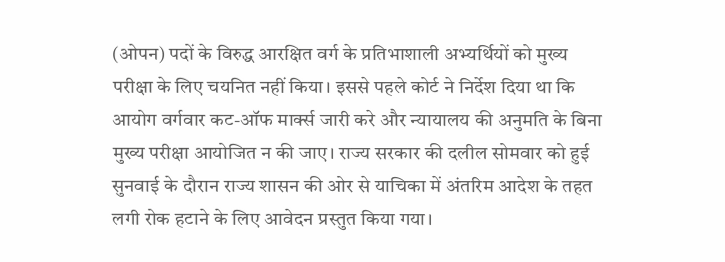(ओपन) पदों के विरुद्ध आरक्षित वर्ग के प्रतिभाशाली अभ्यर्थियों को मुख्य परीक्षा के लिए चयनित नहीं किया। इससे पहले कोर्ट ने निर्देश दिया था कि आयोग वर्गवार कट-ऑफ मार्क्स जारी करे और न्यायालय की अनुमति के बिना मुख्य परीक्षा आयोजित न की जाए। राज्य सरकार की दलील सोमवार को हुई सुनवाई के दौरान राज्य शासन की ओर से याचिका में अंतरिम आदेश के तहत लगी रोक हटाने के लिए आवेदन प्रस्तुत किया गया।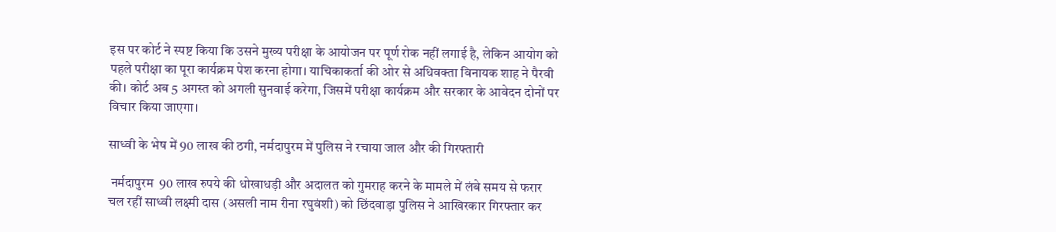इस पर कोर्ट ने स्पष्ट किया कि उसने मुख्य परीक्षा के आयोजन पर पूर्ण रोक नहीं लगाई है, लेकिन आयोग को पहले परीक्षा का पूरा कार्यक्रम पेश करना होगा। याचिकाकर्ता की ओर से अधिवक्ता विनायक शाह ने पैरवी की। कोर्ट अब 5 अगस्त को अगली सुनवाई करेगा, जिसमें परीक्षा कार्यक्रम और सरकार के आवेदन दोनों पर विचार किया जाएगा।

साध्वी के भेष में 90 लाख की ठगी, नर्मदापुरम में पुलिस ने रचाया जाल और की गिरफ्तारी

 नर्मदापुरम  90 लाख रुपये की धोखाधड़ी और अदालत को गुमराह करने के मामले में लंबे समय से फरार चल रहीं साध्वी लक्ष्मी दास (असली नाम रीना रघुवंशी) को छिंदवाड़ा पुलिस ने आखिरकार गिरफ्तार कर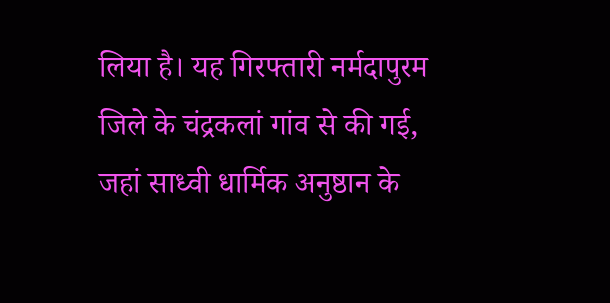लिया है। यह गिरफ्तारी नर्मदापुरम जिले के चंद्रकलां गांव से की गई, जहां साध्वी धार्मिक अनुष्ठान के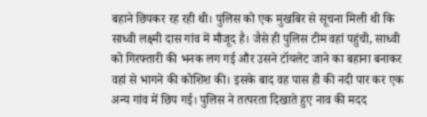बहाने छिपकर रह रही थी। पुलिस को एक मुखबिर से सूचना मिली थी कि साध्वी लक्ष्मी दास गांव में मौजूद है। जैसे ही पुलिस टीम वहां पहुंची, साध्वी को गिरफ्तारी की भनक लग गई और उसने टॉयलेट जाने का बहाना बनाकर वहां से भागने की कोशिश की। इसके बाद वह पास ही की नदी पार कर एक अन्य गांव में छिप गई। पुलिस ने तत्परता दिखाते हुए नाव की मदद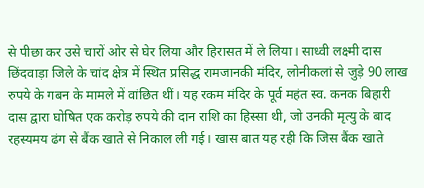से पीछा कर उसे चारों ओर से घेर लिया और हिरासत में ले लिया। साध्वी लक्ष्मी दास छिंदवाड़ा जिले के चांद क्षेत्र में स्थित प्रसिद्ध रामजानकी मंदिर, लोनीकलां से जुड़े 90 लाख रुपये के गबन के मामले में वांछित थीं। यह रकम मंदिर के पूर्व महंत स्व. कनक बिहारी दास द्वारा घोषित एक करोड़ रुपये की दान राशि का हिस्सा थी, जो उनकी मृत्यु के बाद रहस्यमय ढंग से बैंक खाते से निकाल ली गई। खास बात यह रही कि जिस बैंक खाते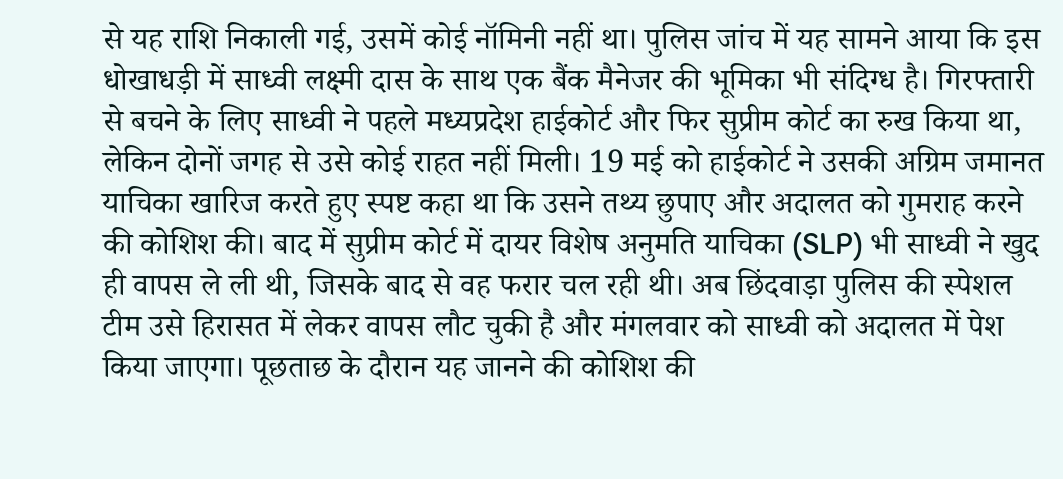से यह राशि निकाली गई, उसमें कोई नॉमिनी नहीं था। पुलिस जांच में यह सामने आया कि इस धोखाधड़ी में साध्वी लक्ष्मी दास के साथ एक बैंक मैनेजर की भूमिका भी संदिग्ध है। गिरफ्तारी से बचने के लिए साध्वी ने पहले मध्यप्रदेश हाईकोर्ट और फिर सुप्रीम कोर्ट का रुख किया था, लेकिन दोनों जगह से उसे कोई राहत नहीं मिली। 19 मई को हाईकोर्ट ने उसकी अग्रिम जमानत याचिका खारिज करते हुए स्पष्ट कहा था कि उसने तथ्य छुपाए और अदालत को गुमराह करने की कोशिश की। बाद में सुप्रीम कोर्ट में दायर विशेष अनुमति याचिका (SLP) भी साध्वी ने खुद ही वापस ले ली थी, जिसके बाद से वह फरार चल रही थी। अब छिंदवाड़ा पुलिस की स्पेशल टीम उसे हिरासत में लेकर वापस लौट चुकी है और मंगलवार को साध्वी को अदालत में पेश किया जाएगा। पूछताछ के दौरान यह जानने की कोशिश की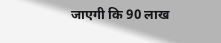जाएगी कि 90 लाख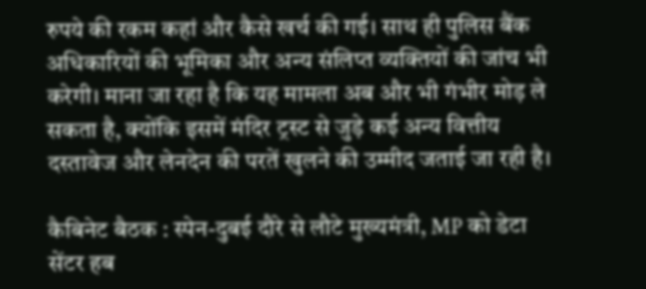रुपये की रकम कहां और कैसे खर्च की गई। साथ ही पुलिस बैंक अधिकारियों की भूमिका और अन्य संलिप्त व्यक्तियों की जांच भी करेगी। माना जा रहा है कि यह मामला अब और भी गंभीर मोड़ ले सकता है, क्योंकि इसमें मंदिर ट्रस्ट से जुड़े कई अन्य वित्तीय दस्तावेज और लेनदेन की परतें खुलने की उम्मीद जताई जा रही है।

कैबिनेट बैठक : स्पेन-दुबई दौरे से लौटे मुख्यमंत्री, MP को डेटा सेंटर हब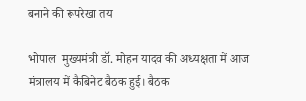बनाने की रूपरेखा तय

भोपाल  मुख्यमंत्री डॉ. मोहन यादव की अध्यक्षता में आज मंत्रालय में कैबिनेट बैठक हुई। बैठक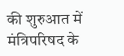की शुरुआत में मंत्रिपरिषद के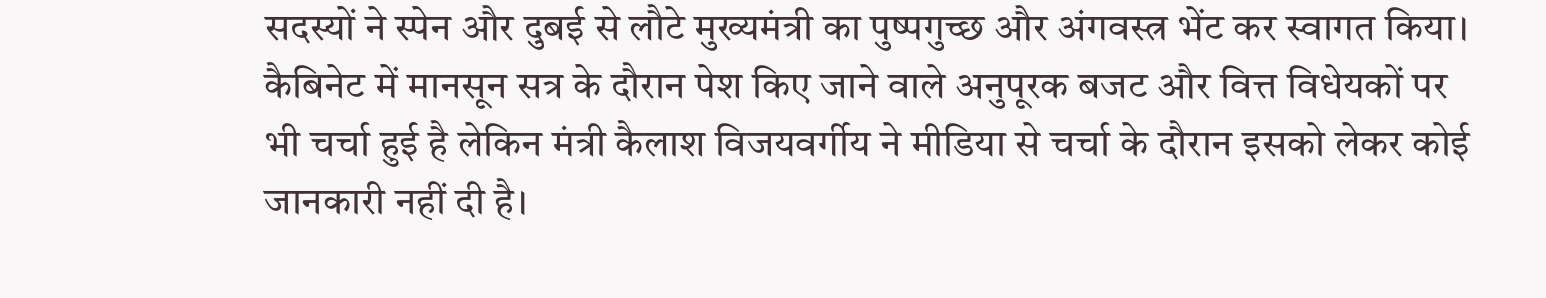सदस्यों ने स्पेन और दुबई से लौटे मुख्यमंत्री का पुष्पगुच्छ और अंगवस्त्र भेंट कर स्वागत किया।  कैबिनेट में मानसून सत्र के दौरान पेश किए जाने वाले अनुपूरक बजट और वित्त विधेयकों पर भी चर्चा हुई है लेकिन मंत्री कैलाश विजयवर्गीय ने मीडिया से चर्चा के दौरान इसको लेकर कोई जानकारी नहीं दी है।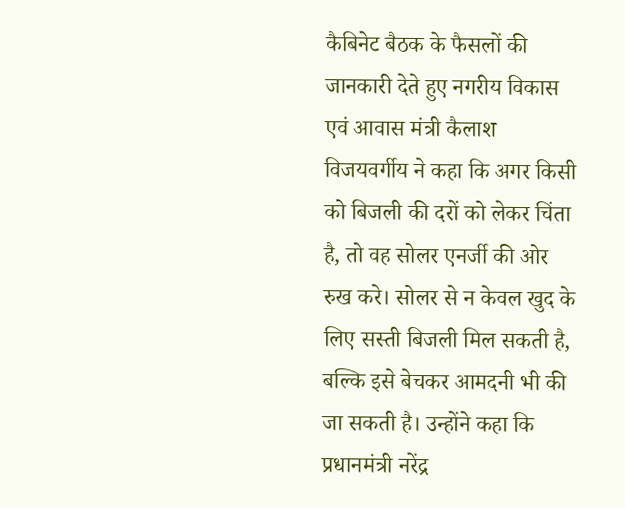कैबिनेट बैठक के फैसलों की जानकारी देते हुए नगरीय विकास एवं आवास मंत्री कैलाश विजयवर्गीय ने कहा कि अगर किसी को बिजली की दरों को लेकर चिंता है, तो वह सोलर एनर्जी की ओर रुख करे। सोलर से न केवल खुद के लिए सस्ती बिजली मिल सकती है, बल्कि इसे बेचकर आमदनी भी की जा सकती है। उन्होंने कहा कि प्रधानमंत्री नरेंद्र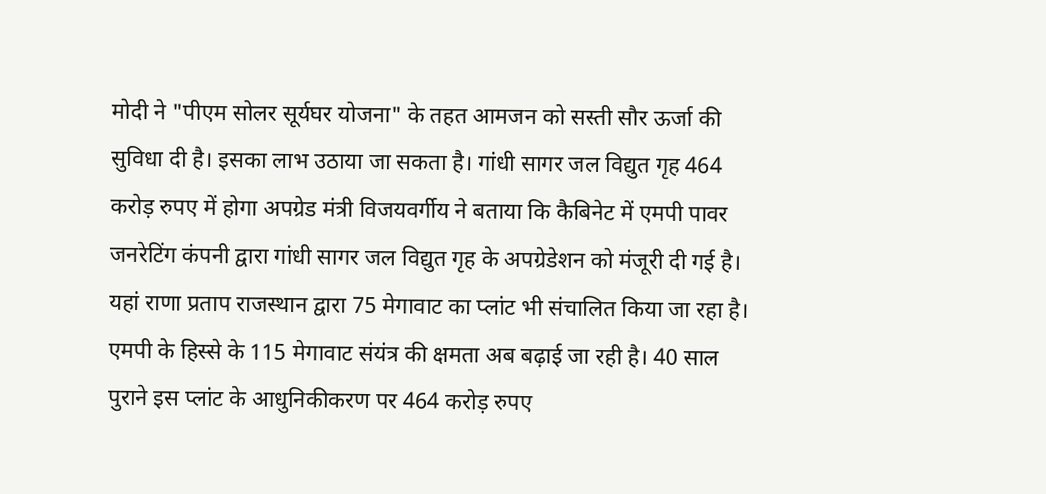मोदी ने "पीएम सोलर सूर्यघर योजना" के तहत आमजन को सस्ती सौर ऊर्जा की सुविधा दी है। इसका लाभ उठाया जा सकता है। गांधी सागर जल विद्युत गृह 464 करोड़ रुपए में होगा अपग्रेड मंत्री विजयवर्गीय ने बताया कि कैबिनेट में एमपी पावर जनरेटिंग कंपनी द्वारा गांधी सागर जल विद्युत गृह के अपग्रेडेशन को मंजूरी दी गई है। यहां राणा प्रताप राजस्थान द्वारा 75 मेगावाट का प्लांट भी संचालित किया जा रहा है। एमपी के हिस्से के 115 मेगावाट संयंत्र की क्षमता अब बढ़ाई जा रही है। 40 साल पुराने इस प्लांट के आधुनिकीकरण पर 464 करोड़ रुपए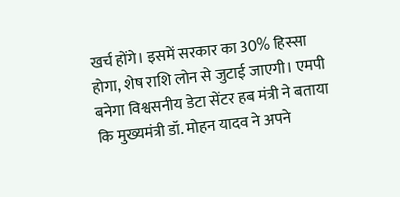खर्च होंगे। इसमें सरकार का 30% हिस्सा होगा, शेष राशि लोन से जुटाई जाएगी। एमपी बनेगा विश्वसनीय डेटा सेंटर हब मंत्री ने बताया कि मुख्यमंत्री डॉ. मोहन यादव ने अपने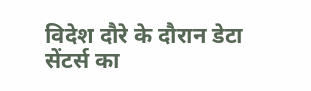विदेश दौरे के दौरान डेटा सेंटर्स का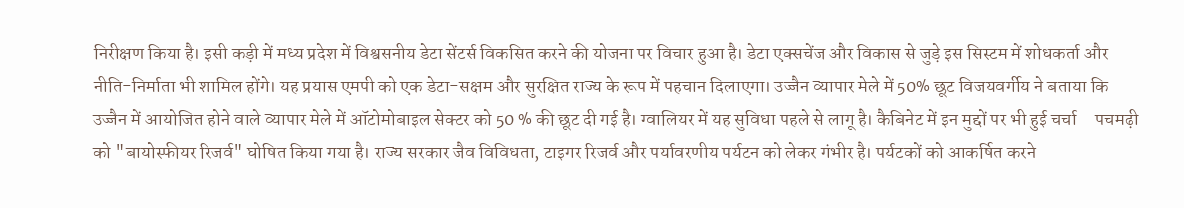निरीक्षण किया है। इसी कड़ी में मध्य प्रदेश में विश्वसनीय डेटा सेंटर्स विकसित करने की योजना पर विचार हुआ है। डेटा एक्सचेंज और विकास से जुड़े इस सिस्टम में शोधकर्ता और नीति-निर्माता भी शामिल होंगे। यह प्रयास एमपी को एक डेटा-सक्षम और सुरक्षित राज्य के रूप में पहचान दिलाएगा। उज्जैन व्यापार मेले में 50% छूट विजयवर्गीय ने बताया कि उज्जैन में आयोजित होने वाले व्यापार मेले में ऑटोमोबाइल सेक्टर को 50 % की छूट दी गई है। ग्वालियर में यह सुविधा पहले से लागू है। कैबिनेट में इन मुद्दों पर भी हुई चर्चा     पचमढ़ी को "बायोस्फीयर रिजर्व" घोषित किया गया है। राज्य सरकार जैव विविधता, टाइगर रिजर्व और पर्यावरणीय पर्यटन को लेकर गंभीर है। पर्यटकों को आकर्षित करने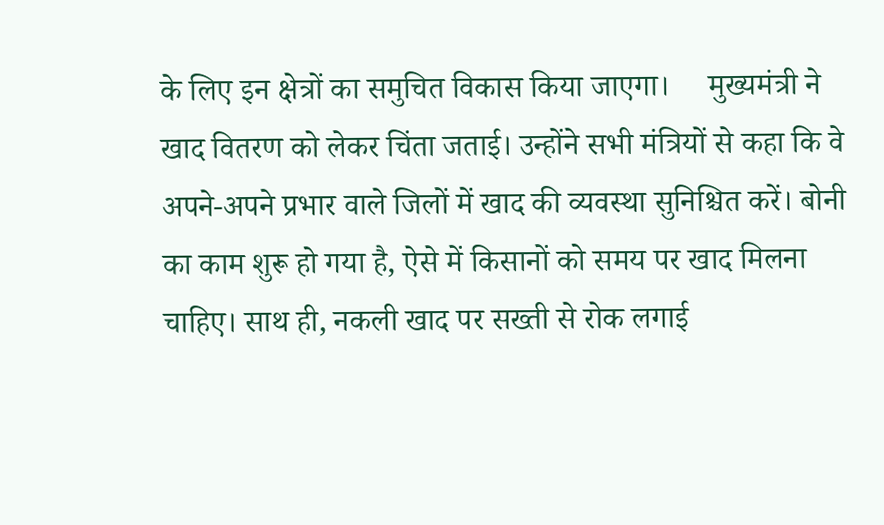के लिए इन क्षेत्रों का समुचित विकास किया जाएगा।     मुख्यमंत्री ने खाद वितरण को लेकर चिंता जताई। उन्होंने सभी मंत्रियों से कहा कि वे अपने-अपने प्रभार वाले जिलों में खाद की व्यवस्था सुनिश्चित करें। बोनी का काम शुरू हो गया है, ऐसे में किसानों को समय पर खाद मिलना चाहिए। साथ ही, नकली खाद पर सख्ती से रोक लगाई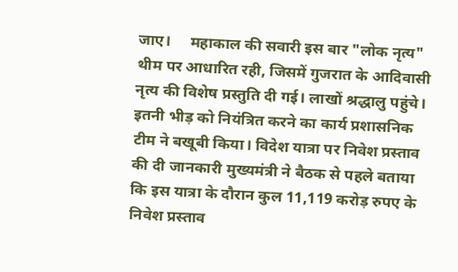जाए।     महाकाल की सवारी इस बार "लोक नृत्य" थीम पर आधारित रही, जिसमें गुजरात के आदिवासी नृत्य की विशेष प्रस्तुति दी गई। लाखों श्रद्धालु पहुंचे। इतनी भीड़ को नियंत्रित करने का कार्य प्रशासनिक टीम ने बखूबी किया। विदेश यात्रा पर निवेश प्रस्ताव की दी जानकारी मुख्यमंत्री ने बैठक से पहले बताया कि इस यात्रा के दौरान कुल 11,119 करोड़ रुपए के निवेश प्रस्ताव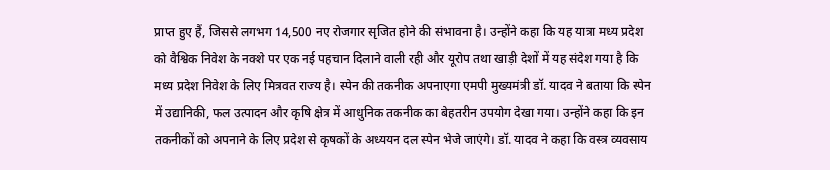प्राप्त हुए हैं, जिससे लगभग 14,500 नए रोजगार सृजित होने की संभावना है। उन्होंने कहा कि यह यात्रा मध्य प्रदेश को वैश्विक निवेश के नक्शे पर एक नई पहचान दिलाने वाली रही और यूरोप तथा खाड़ी देशों में यह संदेश गया है कि मध्य प्रदेश निवेश के लिए मित्रवत राज्य है। स्पेन की तकनीक अपनाएगा एमपी मुख्यमंत्री डॉ. यादव ने बताया कि स्पेन में उद्यानिकी, फल उत्पादन और कृषि क्षेत्र में आधुनिक तकनीक का बेहतरीन उपयोग देखा गया। उन्होंने कहा कि इन तकनीकों को अपनाने के लिए प्रदेश से कृषकों के अध्ययन दल स्पेन भेजे जाएंगे। डॉ. यादव ने कहा कि वस्त्र व्यवसाय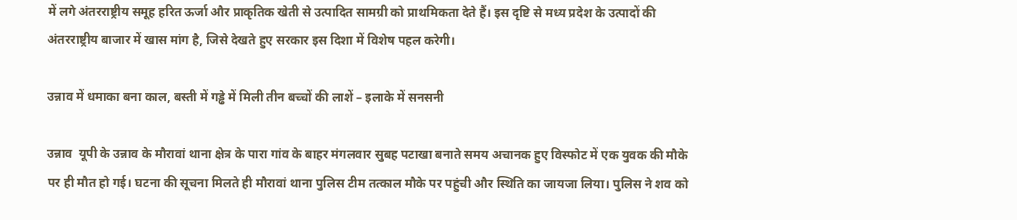में लगे अंतरराष्ट्रीय समूह हरित ऊर्जा और प्राकृतिक खेती से उत्पादित सामग्री को प्राथमिकता देते हैं। इस दृष्टि से मध्य प्रदेश के उत्पादों की अंतरराष्ट्रीय बाजार में खास मांग है, जिसे देखते हुए सरकार इस दिशा में विशेष पहल करेगी।

उन्नाव में धमाका बना काल, बस्ती में गड्ढे में मिली तीन बच्चों की लाशें – इलाके में सनसनी

उन्नाव  यूपी के उन्नाव के मौरावां थाना क्षेत्र के पारा गांव के बाहर मंगलवार सुबह पटाखा बनाते समय अचानक हुए विस्फोट में एक युवक की मौके पर ही मौत हो गई। घटना की सूचना मिलते ही मौरावां थाना पुलिस टीम तत्काल मौके पर पहुंची और स्थिति का जायजा लिया। पुलिस ने शव को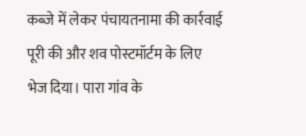कब्जे में लेकर पंचायतनामा की कार्रवाई पूरी की और शव पोस्टमॉर्टम के लिए भेज दिया। पारा गांव के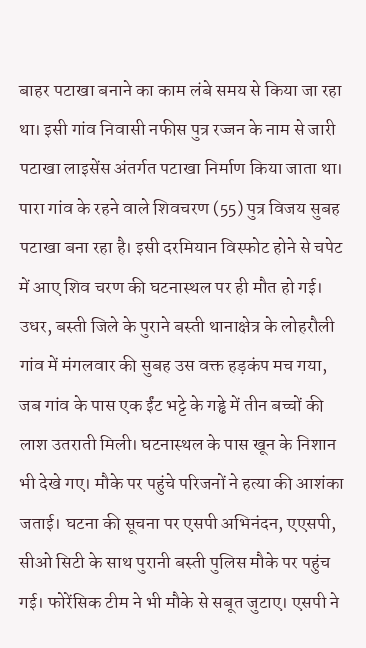बाहर पटाखा बनाने का काम लंबे समय से किया जा रहा था। इसी गांव निवासी नफीस पुत्र रज्जन के नाम से जारी पटाखा लाइसेंस अंतर्गत पटाखा निर्माण किया जाता था। पारा गांव के रहने वाले शिवचरण (55) पुत्र विजय सुबह पटाखा बना रहा है। इसी दरमियान विस्फोट होने से चपेट में आए शिव चरण की घटनास्थल पर ही मौत हो गई। उधर, बस्ती जिले के पुराने बस्ती थानाक्षेत्र के लोहरौली गांव में मंगलवार की सुबह उस वक्त हड़कंप मच गया, जब गांव के पास एक ईंट भट्टे के गड्ढे में तीन बच्चों की लाश उतराती मिली। घटनास्थल के पास खून के निशान भी देखे गए। मौके पर पहुंचे परिजनों ने हत्या की आशंका जताई। घटना की सूचना पर एसपी अभिनंदन, एएसपी, सीओ सिटी के साथ पुरानी बस्ती पुलिस मौके पर पहुंच गई। फोरेंसिक टीम ने भी मौके से सबूत जुटाए। एसपी ने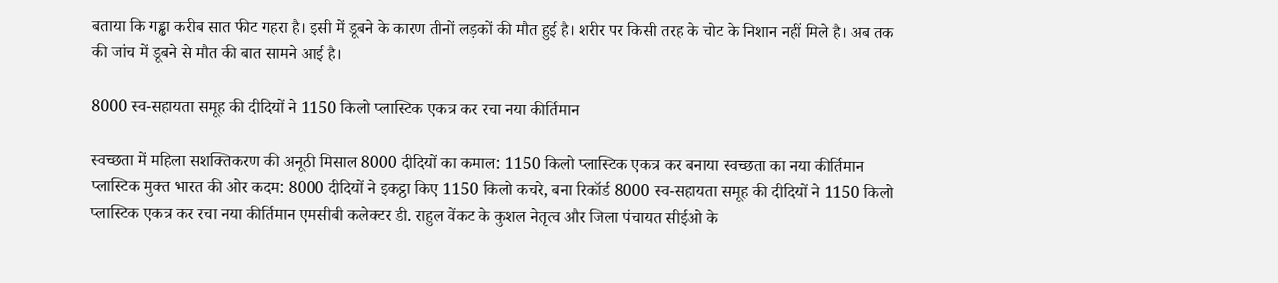बताया कि गड्ढा करीब सात फीट गहरा है। इसी में डूबने के कारण तीनों लड़कों की मौत हुई है। शरीर पर किसी तरह के चोट के निशान नहीं मिले है। अब तक की जांच में डूबने से मौत की बात सामने आई है।

8000 स्व-सहायता समूह की दीदियों ने 1150 किलो प्लास्टिक एकत्र कर रचा नया कीर्तिमान

स्वच्छता में महिला सशक्तिकरण की अनूठी मिसाल 8000 दीदियों का कमाल: 1150 किलो प्लास्टिक एकत्र कर बनाया स्वच्छता का नया कीर्तिमान प्लास्टिक मुक्त भारत की ओर कदम: 8000 दीदियों ने इकट्ठा किए 1150 किलो कचरे, बना रिकॉर्ड 8000 स्व-सहायता समूह की दीदियों ने 1150 किलो प्लास्टिक एकत्र कर रचा नया कीर्तिमान एमसीबी कलेक्टर डी. राहुल वेंकट के कुशल नेतृत्व और जिला पंचायत सीईओ के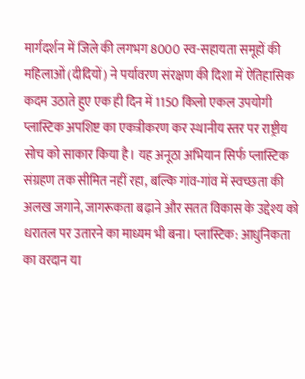मार्गदर्शन में जिले की लगभग 8000 स्व-सहायता समूहों की महिलाओं (दीदियों) ने पर्यावरण संरक्षण की दिशा में ऐतिहासिक कदम उठाते हुए एक ही दिन में 1150 किलो एकल उपयोगी प्लास्टिक अपशिष्ट का एकत्रीकरण कर स्थानीय स्तर पर राष्ट्रीय सोच को साकार किया है। यह अनूठा अभियान सिर्फ प्लास्टिक संग्रहण तक सीमित नहीं रहा, बल्कि गांव-गांव में स्वच्छता की अलख जगाने, जागरूकता बढ़ाने और सतत विकास के उद्देश्य को धरातल पर उतारने का माध्यम भी बना। प्लास्टिक: आधुनिकता का वरदान या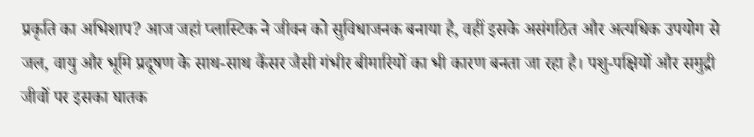प्रकृति का अभिशाप? आज जहां प्लास्टिक ने जीवन को सुविधाजनक बनाया है, वहीं इसके असंगठित और अत्यधिक उपयोग से जल, वायु और भूमि प्रदूषण के साथ-साथ कैंसर जैसी गंभीर बीमारियों का भी कारण बनता जा रहा है। पशु-पक्षियों और समुद्री जीवों पर इसका घातक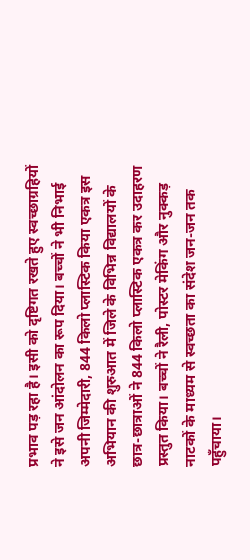प्रभाव पड़ रहा है। इसी को दृष्टिगत रखते हुए स्वच्छाग्रहियों ने इसे जन आंदोलन का रूप दिया। बच्चों ने भी निभाई अपनी जिम्मेदारी, 844 किलो प्लास्टिक किया एकत्र इस अभियान की शुरुआत में जिले के विभिन्न विद्यालयों के छात्र-छात्राओं ने 844 किलो प्लास्टिक एकत्र कर उदाहरण प्रस्तुत किया। बच्चों ने रैली, पोस्टर मेकिंग और नुक्कड़ नाटकों के माध्यम से स्वच्छता का संदेश जन-जन तक पहुँचाया।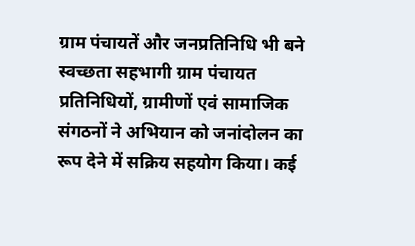ग्राम पंचायतें और जनप्रतिनिधि भी बने स्वच्छता सहभागी ग्राम पंचायत प्रतिनिधियों, ग्रामीणों एवं सामाजिक संगठनों ने अभियान को जनांदोलन का रूप देने में सक्रिय सहयोग किया। कई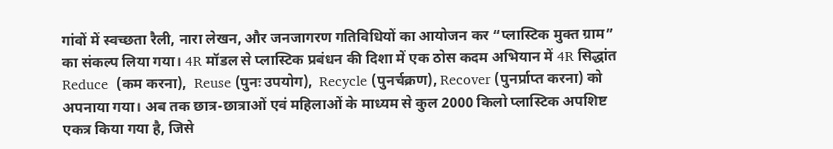गांवों में स्वच्छता रैली, नारा लेखन, और जनजागरण गतिविधियों का आयोजन कर “प्लास्टिक मुक्त ग्राम” का संकल्प लिया गया। 4R मॉडल से प्लास्टिक प्रबंधन की दिशा में एक ठोस कदम अभियान में 4R सिद्धांत  Reduce  (कम करना),  Reuse (पुनः उपयोग),  Recycle (पुनर्चक्रण), Recover (पुनर्प्राप्त करना) को अपनाया गया। अब तक छात्र-छात्राओं एवं महिलाओं के माध्यम से कुल 2000 किलो प्लास्टिक अपशिष्ट एकत्र किया गया है, जिसे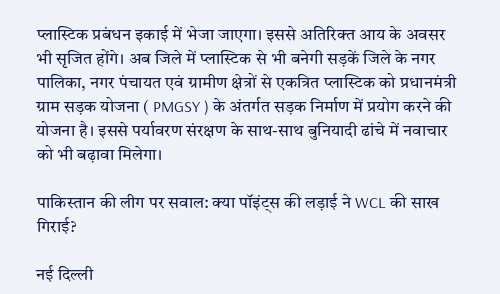प्लास्टिक प्रबंधन इकाई में भेजा जाएगा। इससे अतिरिक्त आय के अवसर भी सृजित होंगे। अब जिले में प्लास्टिक से भी बनेगी सड़कें जिले के नगर पालिका, नगर पंचायत एवं ग्रामीण क्षेत्रों से एकत्रित प्लास्टिक को प्रधानमंत्री ग्राम सड़क योजना ( PMGSY ) के अंतर्गत सड़क निर्माण में प्रयोग करने की योजना है। इससे पर्यावरण संरक्षण के साथ-साथ बुनियादी ढांचे में नवाचार को भी बढ़ावा मिलेगा।

पाकिस्तान की लीग पर सवाल: क्या पॉइंट्स की लड़ाई ने WCL की साख गिराई?

नई दिल्ली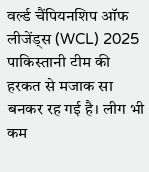वर्ल्ड चैंपियनशिप ऑफ लीजेंड्स (WCL) 2025 पाकिस्तानी टीम की हरकत से मजाक सा बनकर रह गई है। लीग भी कम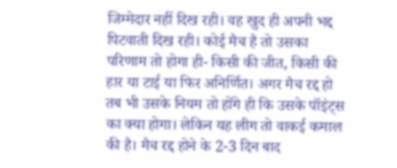जिम्मेदार नहीं दिख रही। वह खुद ही अपनी भद्द पिटवाती दिख रही। कोई मैच है तो उसका परिणाम तो होगा ही- किसी की जीत, किसी की हार या टाई या फिर अनिर्णित। अगर मैच रद्द हो तब भी उसके नियम तो होंगे ही कि उसके पॉइंट्स का क्या होगा। लेकिन यह लीग तो वाकई कमाल की है। मैच रद्द होने के 2-3 दिन बाद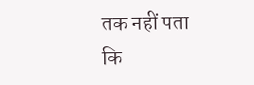तक नहीं पता कि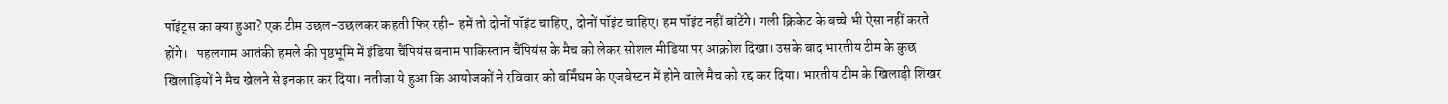पॉइंट्स का क्या हुआ? एक टीम उछल-उछलकर कहती फिर रही- हमें तो दोनों पॉइंट चाहिए, दोनों पॉइंट चाहिए। हम पॉइंट नहीं बांटेंगे। गली क्रिकेट के बच्चे भी ऐसा नहीं करते होंगे।   पहलगाम आतंकी हमले की पृष्ठभूमि में इंडिया चैंपियंस बनाम पाकिस्तान चैंपियंस के मैच को लेकर सोशल मीडिया पर आक्रोश दिखा। उसके बाद भारतीय टीम के कुछ खिलाड़ियों ने मैच खेलने से इनकार कर दिया। नतीजा ये हुआ कि आयोजकों ने रविवार को बर्मिंघम के एजबेस्टन में होने वाले मैच को रद्द कर दिया। भारतीय टीम के खिलाड़ी शिखर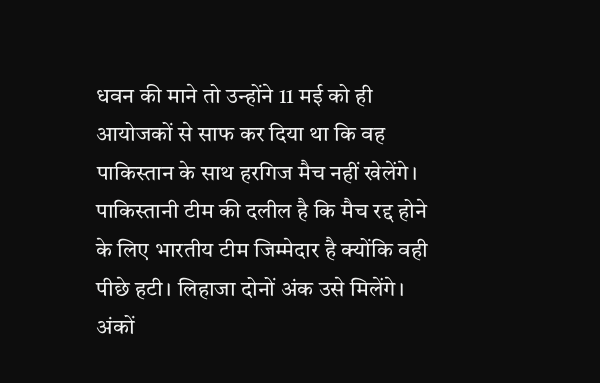धवन की माने तो उन्होंने 11 मई को ही आयोजकों से साफ कर दिया था कि वह पाकिस्तान के साथ हरगिज मैच नहीं खेलेंगे। पाकिस्तानी टीम की दलील है कि मैच रद्द होने के लिए भारतीय टीम जिम्मेदार है क्योंकि वही पीछे हटी। लिहाजा दोनों अंक उसे मिलेंगे। अंकों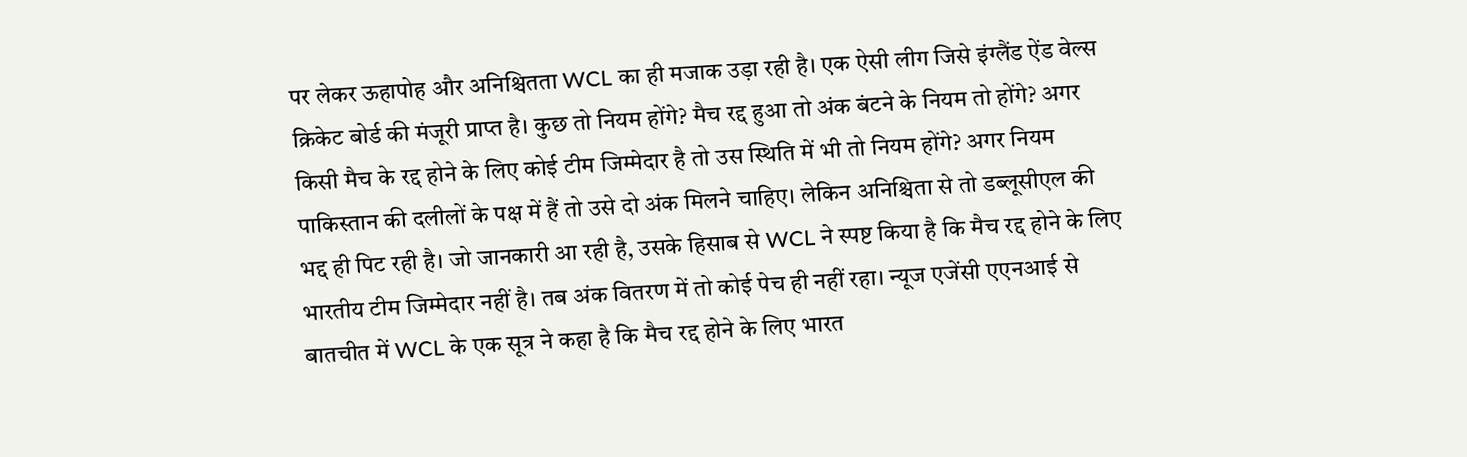पर लेकर ऊहापोह और अनिश्चितता WCL का ही मजाक उड़ा रही है। एक ऐसी लीग जिसे इंग्लैंड ऐंड वेल्स क्रिकेट बोर्ड की मंजूरी प्राप्त है। कुछ तो नियम होंगे? मैच रद्द हुआ तो अंक बंटने के नियम तो होंगे? अगर किसी मैच के रद्द होने के लिए कोई टीम जिम्मेदार है तो उस स्थिति में भी तो नियम होंगे? अगर नियम पाकिस्तान की दलीलों के पक्ष में हैं तो उसे दो अंक मिलने चाहिए। लेकिन अनिश्चिता से तो डब्लूसीएल की भद्द ही पिट रही है। जो जानकारी आ रही है, उसके हिसाब से WCL ने स्पष्ट किया है कि मैच रद्द होने के लिए भारतीय टीम जिम्मेदार नहीं है। तब अंक वितरण में तो कोई पेच ही नहीं रहा। न्यूज एजेंसी एएनआई से बातचीत में WCL के एक सूत्र ने कहा है कि मैच रद्द होने के लिए भारत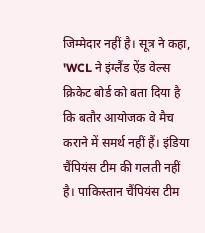जिम्मेदार नहीं है। सूत्र ने कहा, 'WCL ने इंग्लैंड ऐंड वेल्स क्रिकेट बोर्ड को बता दिया है कि बतौर आयोजक वे मैच कराने में समर्थ नहीं हैं। इंडिया चैंपियंस टीम की गलती नहीं है। पाकिस्तान चैंपियंस टीम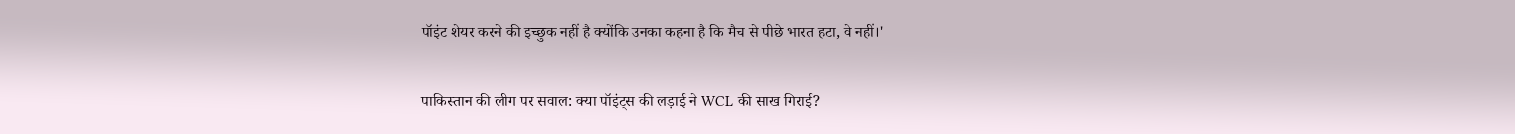पॉइंट शेयर करने की इच्छुक नहीं है क्योंकि उनका कहना है कि मैच से पीछे भारत हटा, वे नहीं।'

पाकिस्तान की लीग पर सवाल: क्या पॉइंट्स की लड़ाई ने WCL की साख गिराई?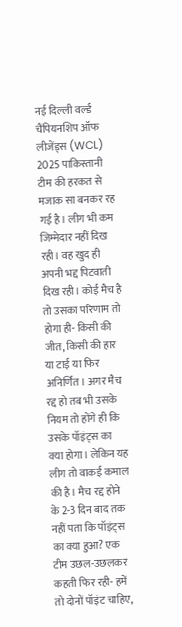नई दिल्ली वर्ल्ड चैंपियनशिप ऑफ लीजेंड्स (WCL) 2025 पाकिस्तानी टीम की हरकत से मजाक सा बनकर रह गई है। लीग भी कम जिम्मेदार नहीं दिख रही। वह खुद ही अपनी भद्द पिटवाती दिख रही। कोई मैच है तो उसका परिणाम तो होगा ही- किसी की जीत, किसी की हार या टाई या फिर अनिर्णित। अगर मैच रद्द हो तब भी उसके नियम तो होंगे ही कि उसके पॉइंट्स का क्या होगा। लेकिन यह लीग तो वाकई कमाल की है। मैच रद्द होने के 2-3 दिन बाद तक नहीं पता कि पॉइंट्स का क्या हुआ? एक टीम उछल-उछलकर कहती फिर रही- हमें तो दोनों पॉइंट चाहिए,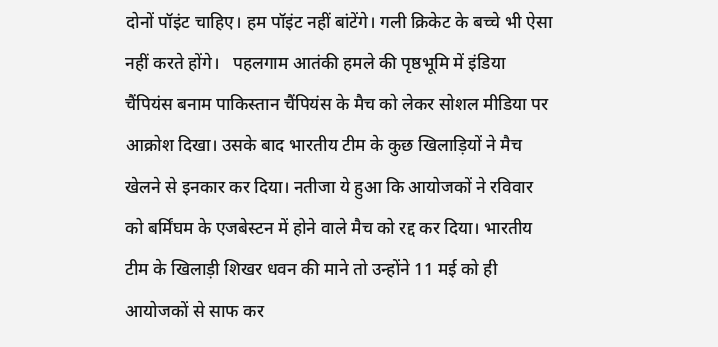दोनों पॉइंट चाहिए। हम पॉइंट नहीं बांटेंगे। गली क्रिकेट के बच्चे भी ऐसा नहीं करते होंगे।   पहलगाम आतंकी हमले की पृष्ठभूमि में इंडिया चैंपियंस बनाम पाकिस्तान चैंपियंस के मैच को लेकर सोशल मीडिया पर आक्रोश दिखा। उसके बाद भारतीय टीम के कुछ खिलाड़ियों ने मैच खेलने से इनकार कर दिया। नतीजा ये हुआ कि आयोजकों ने रविवार को बर्मिंघम के एजबेस्टन में होने वाले मैच को रद्द कर दिया। भारतीय टीम के खिलाड़ी शिखर धवन की माने तो उन्होंने 11 मई को ही आयोजकों से साफ कर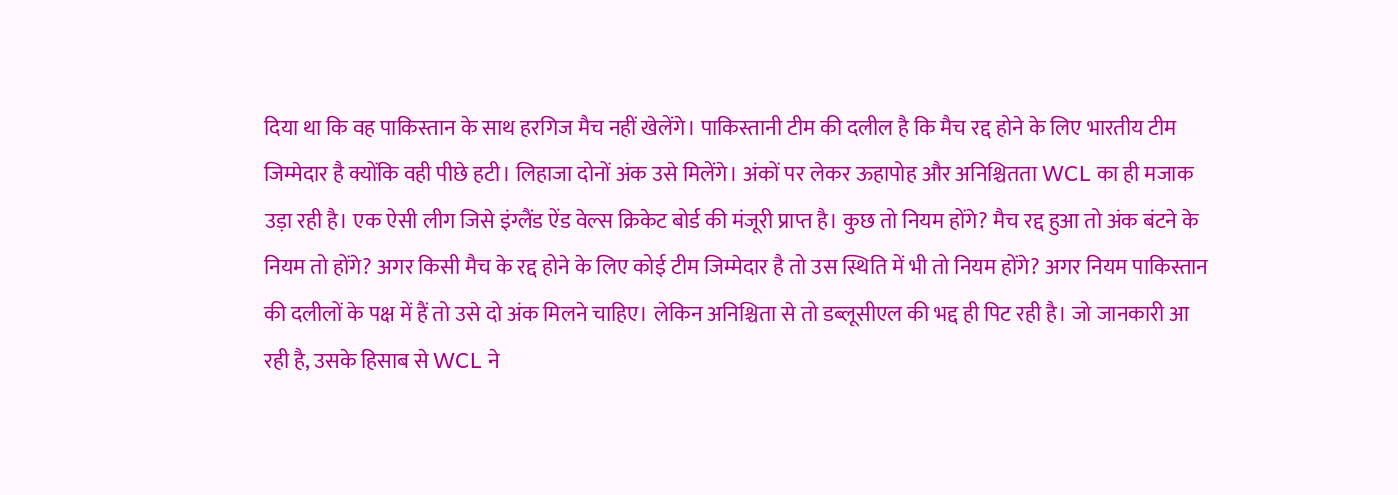दिया था कि वह पाकिस्तान के साथ हरगिज मैच नहीं खेलेंगे। पाकिस्तानी टीम की दलील है कि मैच रद्द होने के लिए भारतीय टीम जिम्मेदार है क्योंकि वही पीछे हटी। लिहाजा दोनों अंक उसे मिलेंगे। अंकों पर लेकर ऊहापोह और अनिश्चितता WCL का ही मजाक उड़ा रही है। एक ऐसी लीग जिसे इंग्लैंड ऐंड वेल्स क्रिकेट बोर्ड की मंजूरी प्राप्त है। कुछ तो नियम होंगे? मैच रद्द हुआ तो अंक बंटने के नियम तो होंगे? अगर किसी मैच के रद्द होने के लिए कोई टीम जिम्मेदार है तो उस स्थिति में भी तो नियम होंगे? अगर नियम पाकिस्तान की दलीलों के पक्ष में हैं तो उसे दो अंक मिलने चाहिए। लेकिन अनिश्चिता से तो डब्लूसीएल की भद्द ही पिट रही है। जो जानकारी आ रही है, उसके हिसाब से WCL ने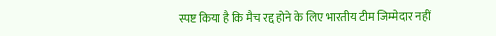स्पष्ट किया है कि मैच रद्द होने के लिए भारतीय टीम जिम्मेदार नहीं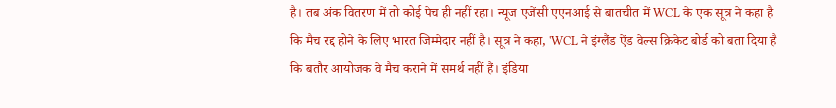है। तब अंक वितरण में तो कोई पेच ही नहीं रहा। न्यूज एजेंसी एएनआई से बातचीत में WCL के एक सूत्र ने कहा है कि मैच रद्द होने के लिए भारत जिम्मेदार नहीं है। सूत्र ने कहा, 'WCL ने इंग्लैंड ऐंड वेल्स क्रिकेट बोर्ड को बता दिया है कि बतौर आयोजक वे मैच कराने में समर्थ नहीं हैं। इंडिया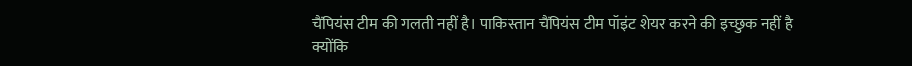चैंपियंस टीम की गलती नहीं है। पाकिस्तान चैंपियंस टीम पॉइंट शेयर करने की इच्छुक नहीं है क्योंकि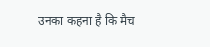उनका कहना है कि मैच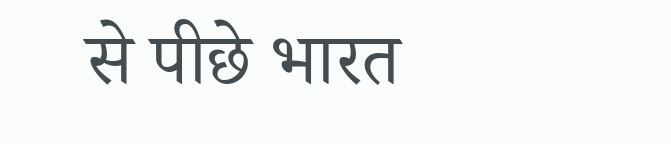से पीछे भारत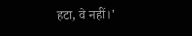हटा, वे नहीं।'